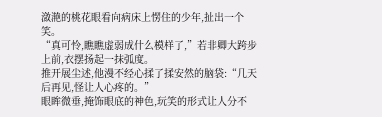潋滟的桃花眼看向病床上愣住的少年,扯出一个笑。
“真可怜,瞧瞧虚弱成什么模样了,”若非卿大跨步上前,衣摆扬起一抹弧度。
推开展尘述,他漫不经心揉了揉安然的脑袋:“几天后再见,怪让人心疼的。”
眼眸微垂,掩饰眼底的神色,玩笑的形式让人分不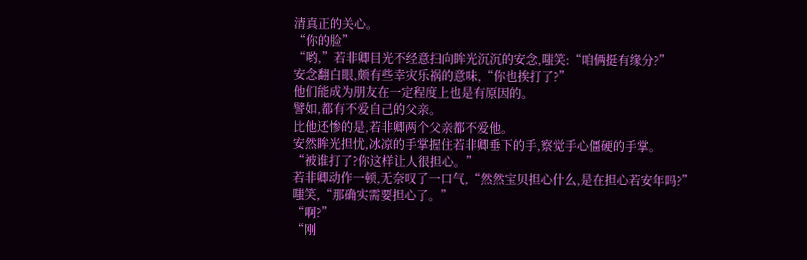清真正的关心。
“你的脸”
“哟,”若非卿目光不经意扫向眸光沉沉的安念,嗤笑:“咱俩挺有缘分?”
安念翻白眼,颇有些幸灾乐祸的意味,“你也挨打了?”
他们能成为朋友在一定程度上也是有原因的。
譬如,都有不爱自己的父亲。
比他还惨的是,若非卿两个父亲都不爱他。
安然眸光担忧,冰凉的手掌握住若非卿垂下的手,察觉手心僵硬的手掌。
“被谁打了?你这样让人很担心。”
若非卿动作一顿,无奈叹了一口气,“然然宝贝担心什么,是在担心若安年吗?”
嗤笑,“那确实需要担心了。”
“啊?”
“刚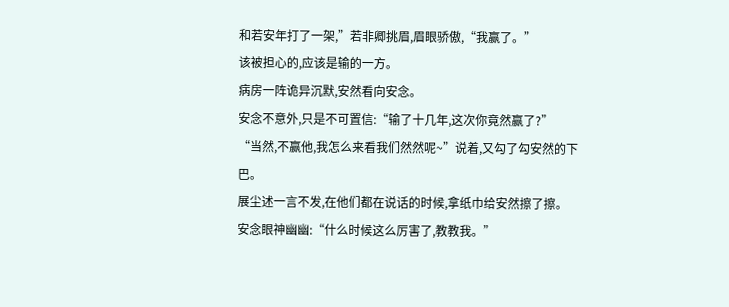和若安年打了一架,”若非卿挑眉,眉眼骄傲,“我赢了。”
该被担心的,应该是输的一方。
病房一阵诡异沉默,安然看向安念。
安念不意外,只是不可置信:“输了十几年,这次你竟然赢了?”
“当然,不赢他,我怎么来看我们然然呢~”说着,又勾了勾安然的下巴。
展尘述一言不发,在他们都在说话的时候,拿纸巾给安然擦了擦。
安念眼神幽幽:“什么时候这么厉害了,教教我。”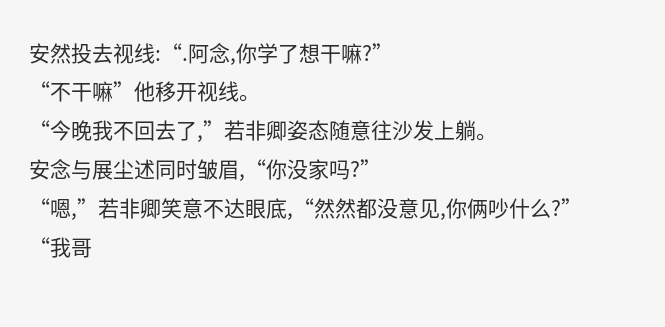安然投去视线:“.阿念,你学了想干嘛?”
“不干嘛”他移开视线。
“今晚我不回去了,”若非卿姿态随意往沙发上躺。
安念与展尘述同时皱眉,“你没家吗?”
“嗯,”若非卿笑意不达眼底,“然然都没意见,你俩吵什么?”
“我哥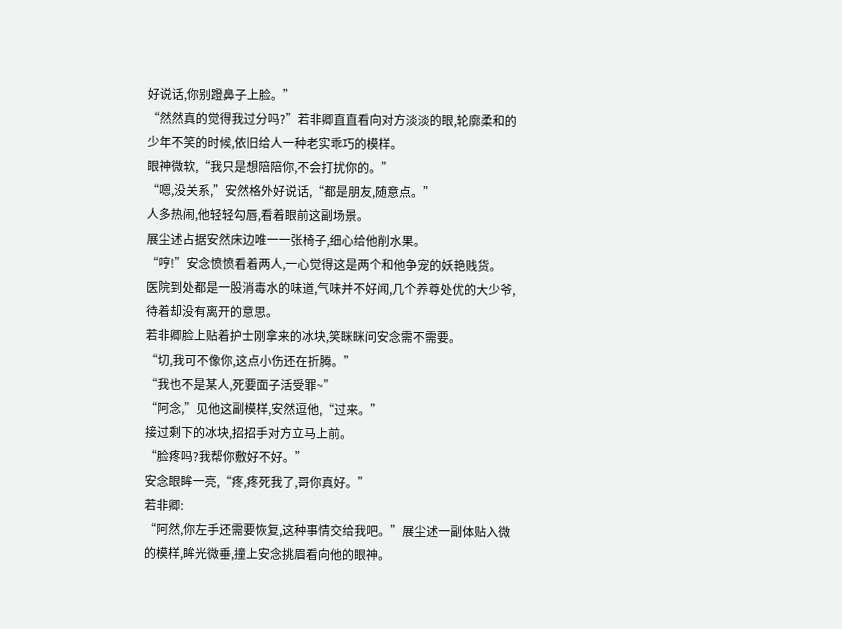好说话,你别蹬鼻子上脸。”
“然然真的觉得我过分吗?”若非卿直直看向对方淡淡的眼,轮廓柔和的少年不笑的时候,依旧给人一种老实乖巧的模样。
眼神微软,“我只是想陪陪你,不会打扰你的。”
“嗯,没关系,”安然格外好说话,“都是朋友,随意点。”
人多热闹,他轻轻勾唇,看着眼前这副场景。
展尘述占据安然床边唯一一张椅子,细心给他削水果。
“哼!”安念愤愤看着两人,一心觉得这是两个和他争宠的妖艳贱货。
医院到处都是一股消毒水的味道,气味并不好闻,几个养尊处优的大少爷,待着却没有离开的意思。
若非卿脸上贴着护士刚拿来的冰块,笑眯眯问安念需不需要。
“切,我可不像你,这点小伤还在折腾。”
“我也不是某人,死要面子活受罪~”
“阿念,”见他这副模样,安然逗他,“过来。”
接过剩下的冰块,招招手对方立马上前。
“脸疼吗?我帮你敷好不好。”
安念眼眸一亮,“疼,疼死我了,哥你真好。”
若非卿:
“阿然,你左手还需要恢复,这种事情交给我吧。”展尘述一副体贴入微的模样,眸光微垂,撞上安念挑眉看向他的眼神。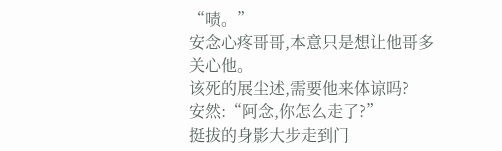“啧。”
安念心疼哥哥,本意只是想让他哥多关心他。
该死的展尘述,需要他来体谅吗?
安然:“阿念,你怎么走了?”
挺拔的身影大步走到门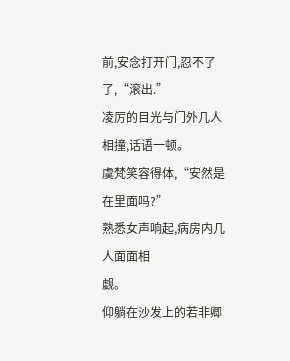前,安念打开门,忍不了了,“滚出.”
凌厉的目光与门外几人相撞,话语一顿。
虞梵笑容得体,“安然是在里面吗?”
熟悉女声响起,病房内几人面面相
觑。
仰躺在沙发上的若非卿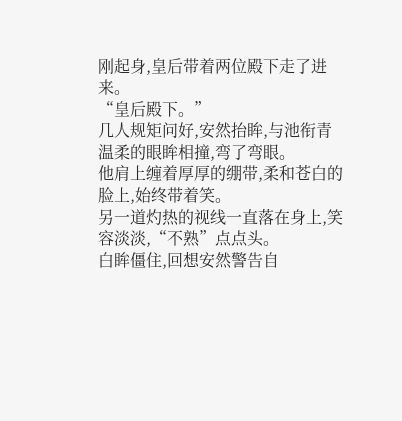刚起身,皇后带着两位殿下走了进来。
“皇后殿下。”
几人规矩问好,安然抬眸,与池衔青温柔的眼眸相撞,弯了弯眼。
他肩上缠着厚厚的绷带,柔和苍白的脸上,始终带着笑。
另一道灼热的视线一直落在身上,笑容淡淡,“不熟”点点头。
白眸僵住,回想安然警告自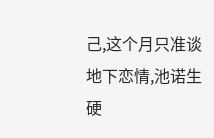己,这个月只准谈地下恋情,池诺生硬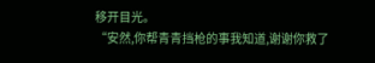移开目光。
“安然,你帮青青挡枪的事我知道,谢谢你救了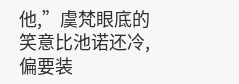他,”虞梵眼底的笑意比池诺还冷,偏要装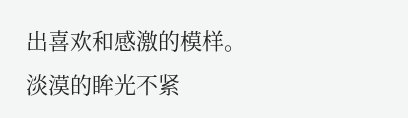出喜欢和感激的模样。
淡漠的眸光不紧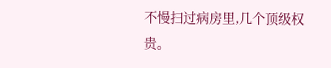不慢扫过病房里,几个顶级权贵。